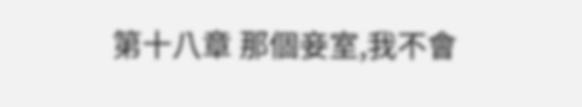第十八章 那個妾室,我不會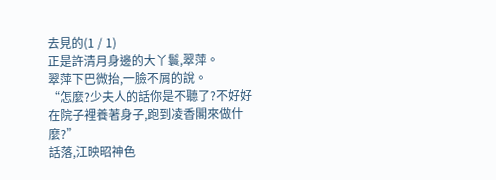去見的(1 / 1)
正是許清月身邊的大丫鬟,翠萍。
翠萍下巴微抬,一臉不屑的說。
“怎麼?少夫人的話你是不聽了?不好好在院子裡養著身子,跑到凌香閣來做什麼?”
話落,江映昭神色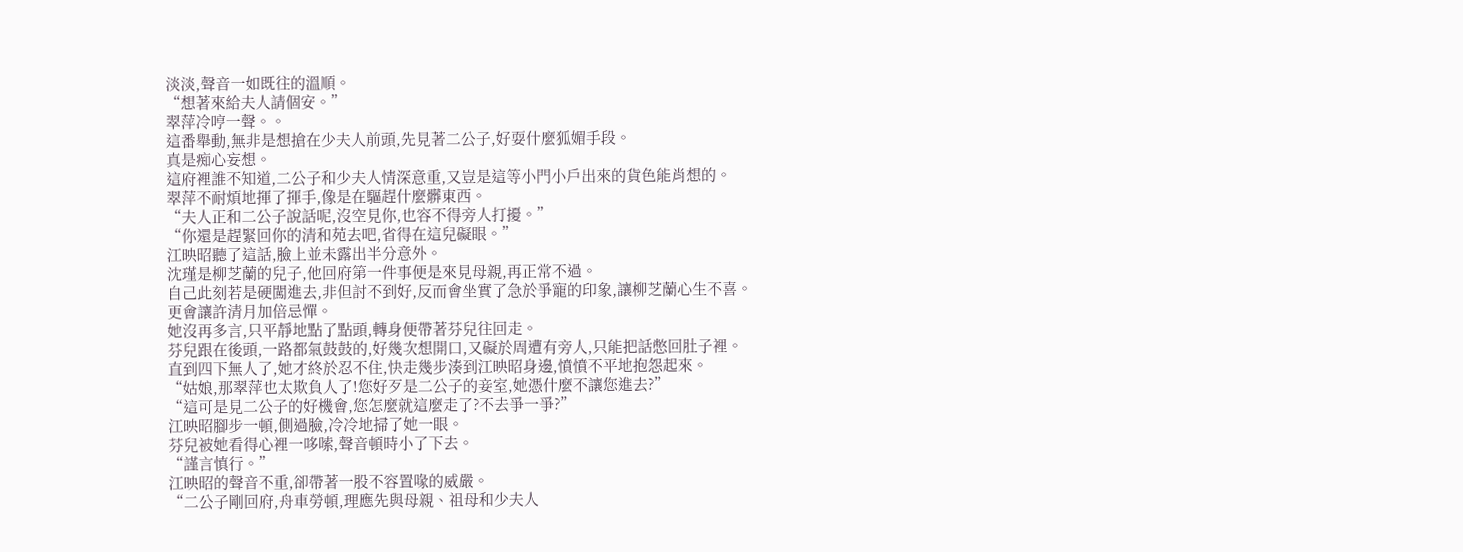淡淡,聲音一如既往的溫順。
“想著來給夫人請個安。”
翠萍冷哼一聲。。
這番舉動,無非是想搶在少夫人前頭,先見著二公子,好耍什麼狐媚手段。
真是痴心妄想。
這府裡誰不知道,二公子和少夫人情深意重,又豈是這等小門小戶出來的貨色能肖想的。
翠萍不耐煩地揮了揮手,像是在驅趕什麼髒東西。
“夫人正和二公子說話呢,沒空見你,也容不得旁人打擾。”
“你還是趕緊回你的清和苑去吧,省得在這兒礙眼。”
江映昭聽了這話,臉上並未露出半分意外。
沈瑾是柳芝蘭的兒子,他回府第一件事便是來見母親,再正常不過。
自己此刻若是硬闖進去,非但討不到好,反而會坐實了急於爭寵的印象,讓柳芝蘭心生不喜。
更會讓許清月加倍忌憚。
她沒再多言,只平靜地點了點頭,轉身便帶著芬兒往回走。
芬兒跟在後頭,一路都氣鼓鼓的,好幾次想開口,又礙於周遭有旁人,只能把話憋回肚子裡。
直到四下無人了,她才終於忍不住,快走幾步湊到江映昭身邊,憤憤不平地抱怨起來。
“姑娘,那翠萍也太欺負人了!您好歹是二公子的妾室,她憑什麼不讓您進去?”
“這可是見二公子的好機會,您怎麼就這麼走了?不去爭一爭?”
江映昭腳步一頓,側過臉,冷冷地掃了她一眼。
芬兒被她看得心裡一哆嗦,聲音頓時小了下去。
“謹言慎行。”
江映昭的聲音不重,卻帶著一股不容置喙的威嚴。
“二公子剛回府,舟車勞頓,理應先與母親、祖母和少夫人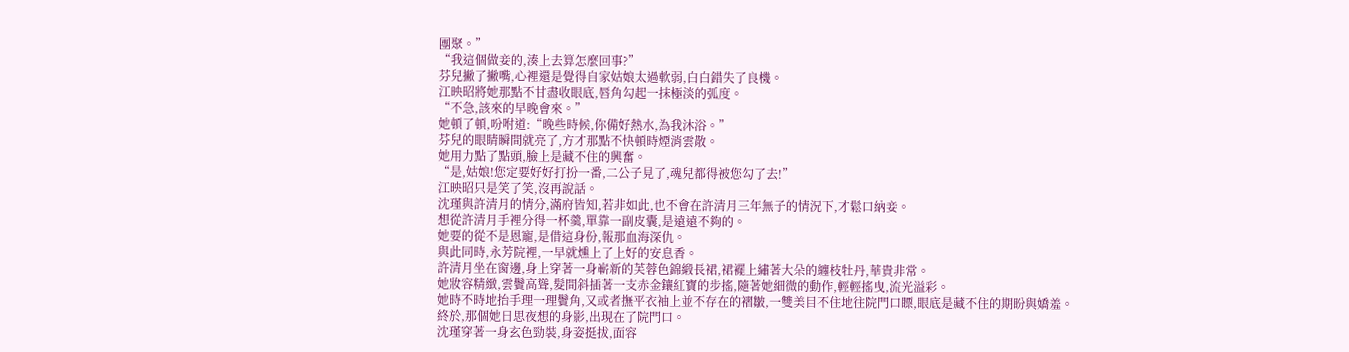團聚。”
“我這個做妾的,湊上去算怎麼回事?”
芬兒撇了撇嘴,心裡還是覺得自家姑娘太過軟弱,白白錯失了良機。
江映昭將她那點不甘盡收眼底,唇角勾起一抹極淡的弧度。
“不急,該來的早晚會來。”
她頓了頓,吩咐道:“晚些時候,你備好熱水,為我沐浴。”
芬兒的眼睛瞬間就亮了,方才那點不快頓時煙消雲散。
她用力點了點頭,臉上是藏不住的興奮。
“是,姑娘!您定要好好打扮一番,二公子見了,魂兒都得被您勾了去!”
江映昭只是笑了笑,沒再說話。
沈瑾與許清月的情分,滿府皆知,若非如此,也不會在許清月三年無子的情況下,才鬆口納妾。
想從許清月手裡分得一杯羹,單靠一副皮囊,是遠遠不夠的。
她要的從不是恩寵,是借這身份,報那血海深仇。
與此同時,永芳院裡,一早就燻上了上好的安息香。
許清月坐在窗邊,身上穿著一身嶄新的芙蓉色錦緞長裙,裙襬上繡著大朵的纏枝牡丹,華貴非常。
她妝容精緻,雲鬢高聳,髮間斜插著一支赤金鑲紅寶的步搖,隨著她細微的動作,輕輕搖曳,流光溢彩。
她時不時地抬手理一理鬢角,又或者撫平衣袖上並不存在的褶皺,一雙美目不住地往院門口瞟,眼底是藏不住的期盼與嬌羞。
終於,那個她日思夜想的身影,出現在了院門口。
沈瑾穿著一身玄色勁裝,身姿挺拔,面容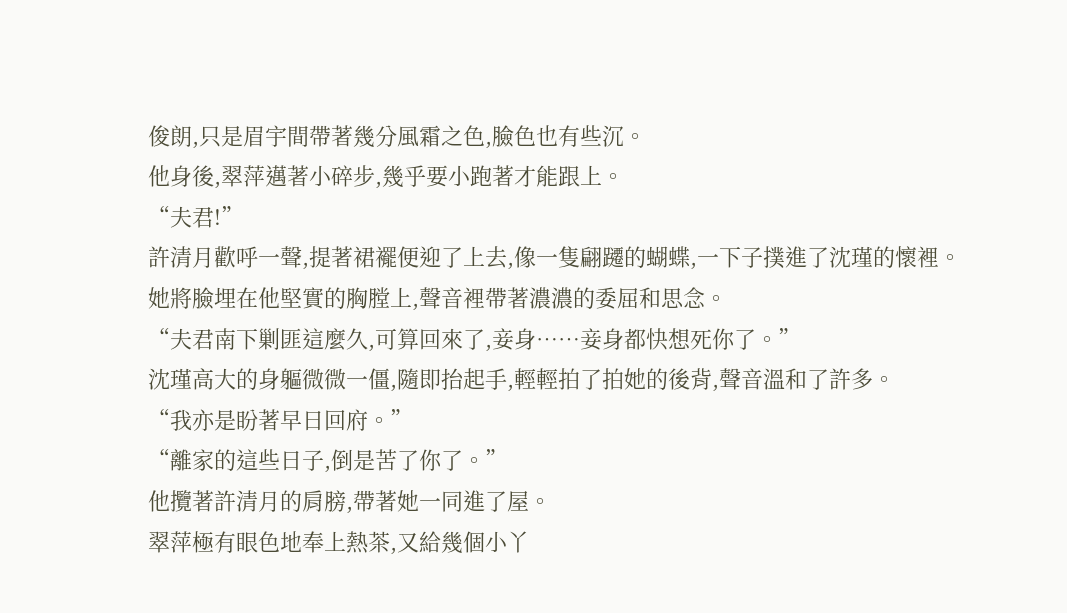俊朗,只是眉宇間帶著幾分風霜之色,臉色也有些沉。
他身後,翠萍邁著小碎步,幾乎要小跑著才能跟上。
“夫君!”
許清月歡呼一聲,提著裙襬便迎了上去,像一隻翩躚的蝴蝶,一下子撲進了沈瑾的懷裡。
她將臉埋在他堅實的胸膛上,聲音裡帶著濃濃的委屈和思念。
“夫君南下剿匪這麼久,可算回來了,妾身……妾身都快想死你了。”
沈瑾高大的身軀微微一僵,隨即抬起手,輕輕拍了拍她的後背,聲音溫和了許多。
“我亦是盼著早日回府。”
“離家的這些日子,倒是苦了你了。”
他攬著許清月的肩膀,帶著她一同進了屋。
翠萍極有眼色地奉上熱茶,又給幾個小丫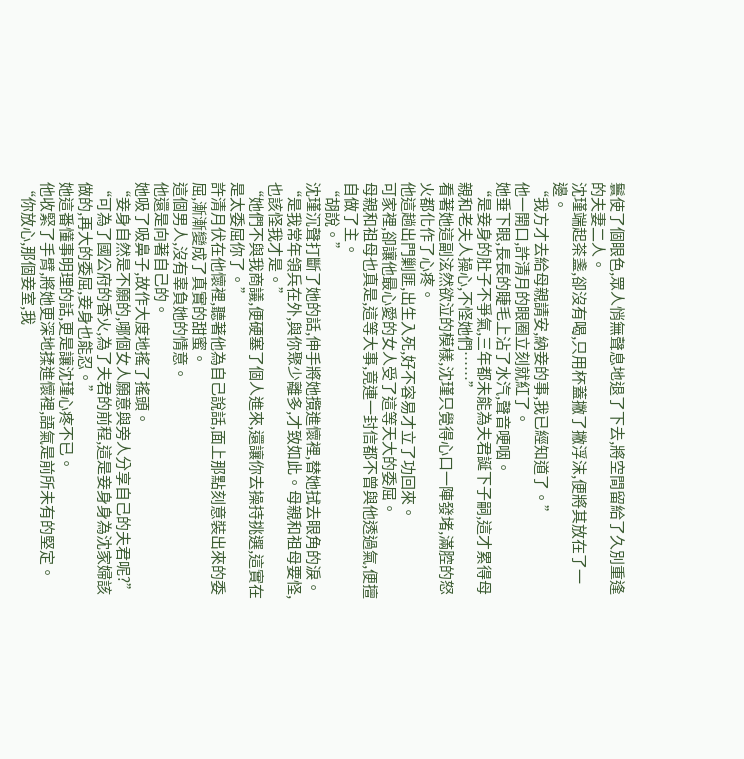鬟使了個眼色,眾人悄無聲息地退了下去,將空間留給了久別重逢的夫妻二人。
沈瑾端起茶盞,卻沒有喝,只用杯蓋撇了撇浮沫,便將其放在了一邊。
“我方才去給母親請安,納妾的事,我已經知道了。”
他一開口,許清月的眼圈立刻就紅了。
她垂下眼,長長的睫毛上沾了水汽,聲音哽咽。
“是妾身的肚子不爭氣,三年都未能為夫君誕下子嗣,這才累得母親和老夫人操心,不怪她們……”
看著她這副泫然欲泣的模樣,沈瑾只覺得心口一陣發堵,滿腔的怒火都化作了心疼。
他這趟出門剿匪,出生入死,好不容易才立了功回來。
可家裡,卻讓他最心愛的女人受了這等天大的委屈。
母親和祖母也真是,這等大事,竟連一封信都不曾與他透過氣,便擅自做了主。
“胡說。”
沈瑾沉聲打斷了她的話,伸手將她攬進懷裡,替她拭去眼角的淚。
“是我常年領兵在外,與你聚少離多,才致如此。母親和祖母要怪,也該怪我才是。”
“她們不與我商議,便硬塞了個人進來,還讓你去操持挑選,這實在是太委屈你了。”
許清月伏在他懷裡,聽著他為自己說話,面上那點刻意裝出來的委屈,漸漸變成了真實的甜蜜。
這個男人,沒有辜負她的情意。
他還是向著自己的。
她吸了吸鼻子,故作大度地搖了搖頭。
“妾身自然是不願的,哪個女人願意與旁人分享自己的夫君呢?”
“可為了國公府的香火,為了夫君的前程,這是妾身身為沈家婦該做的,再大的委屈,妾身也能忍。”
她這番懂事明理的話,更是讓沈瑾心疼不已。
他收緊了手臂,將她更深地揉進懷裡,語氣是前所未有的堅定。
“你放心,那個妾室,我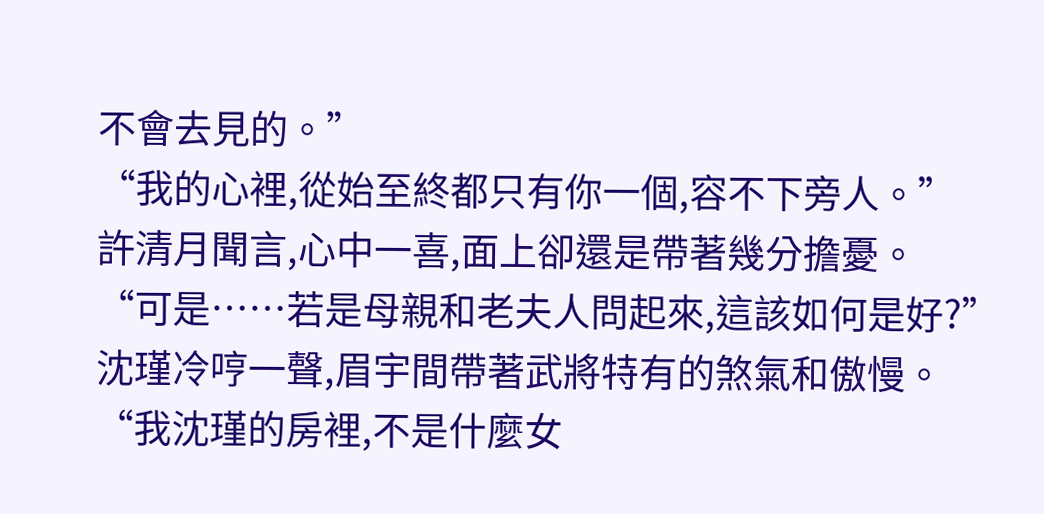不會去見的。”
“我的心裡,從始至終都只有你一個,容不下旁人。”
許清月聞言,心中一喜,面上卻還是帶著幾分擔憂。
“可是……若是母親和老夫人問起來,這該如何是好?”
沈瑾冷哼一聲,眉宇間帶著武將特有的煞氣和傲慢。
“我沈瑾的房裡,不是什麼女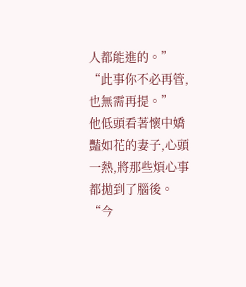人都能進的。”
“此事你不必再管,也無需再提。”
他低頭看著懷中嬌豔如花的妻子,心頭一熱,將那些煩心事都拋到了腦後。
“今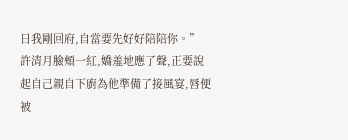日我剛回府,自當要先好好陪陪你。”
許清月臉頰一紅,嬌羞地應了聲,正要說起自己親自下廚為他準備了接風宴,唇便被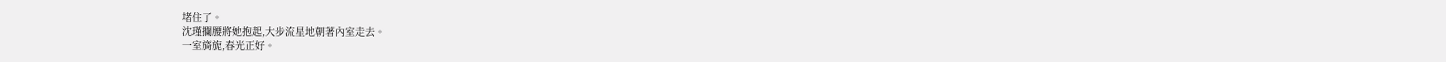堵住了。
沈瑾攔腰將她抱起,大步流星地朝著內室走去。
一室旖旎,春光正好。